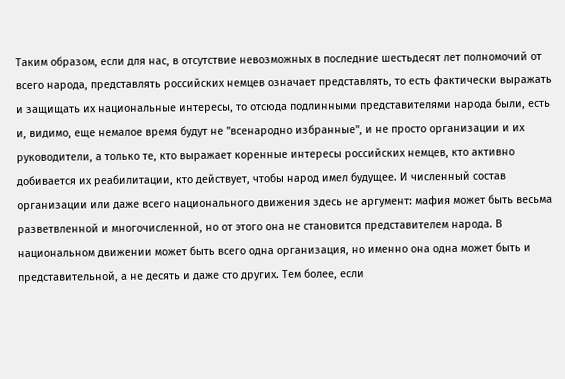Таким образом, если для нас, в отсутствие невозможных в последние шестьдесят лет полномочий от всего народа, представлять российских немцев означает представлять, то есть фактически выражать и защищать их национальные интересы, то отсюда подлинными представителями народа были, есть и, видимо, еще немалое время будут не "всенародно избранные", и не просто организации и их руководители, а только те, кто выражает коренные интересы российских немцев, кто активно добивается их реабилитации, кто действует, чтобы народ имел будущее. И численный состав организации или даже всего национального движения здесь не аргумент: мафия может быть весьма разветвленной и многочисленной, но от этого она не становится представителем народа. В национальном движении может быть всего одна организация, но именно она одна может быть и представительной, а не десять и даже сто других. Тем более, если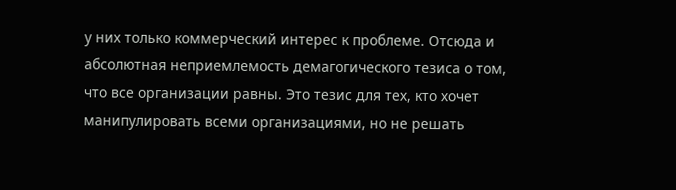у них только коммерческий интерес к проблеме. Отсюда и абсолютная неприемлемость демагогического тезиса о том, что все организации равны. Это тезис для тех, кто хочет манипулировать всеми организациями, но не решать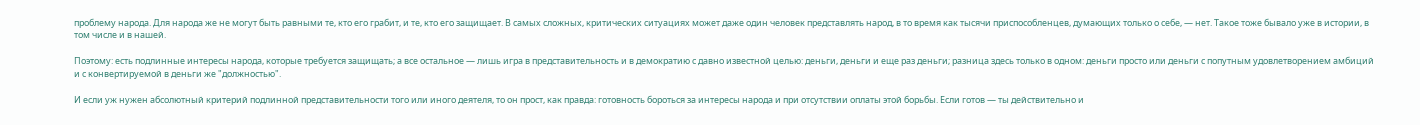проблему народа. Для народа же не могут быть равными те, кто его грабит, и те, кто его защищает. В самых сложных, критических ситуациях может даже один человек представлять народ, в то время как тысячи приспособленцев, думающих только о себе, — нет. Такое тоже бывало уже в истории, в том числе и в нашей.

Поэтому: есть подлинные интересы народа, которые требуется защищать; а все остальное — лишь игра в представительность и в демократию с давно известной целью: деньги, деньги и еще раз деньги; разница здесь только в одном: деньги просто или деньги с попутным удовлетворением амбиций и с конвертируемой в деньги же "должностью".

И если уж нужен абсолютный критерий подлинной представительности того или иного деятеля, то он прост, как правда: готовность бороться за интересы народа и при отсутствии оплаты этой борьбы. Если готов — ты действительно и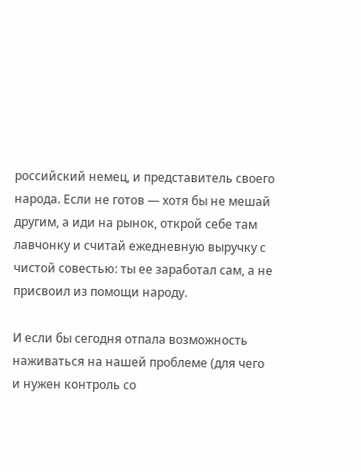российский немец, и представитель своего народа. Если не готов — хотя бы не мешай другим, а иди на рынок, открой себе там лавчонку и считай ежедневную выручку с чистой совестью: ты ее заработал сам, а не присвоил из помощи народу.

И если бы сегодня отпала возможность наживаться на нашей проблеме (для чего и нужен контроль со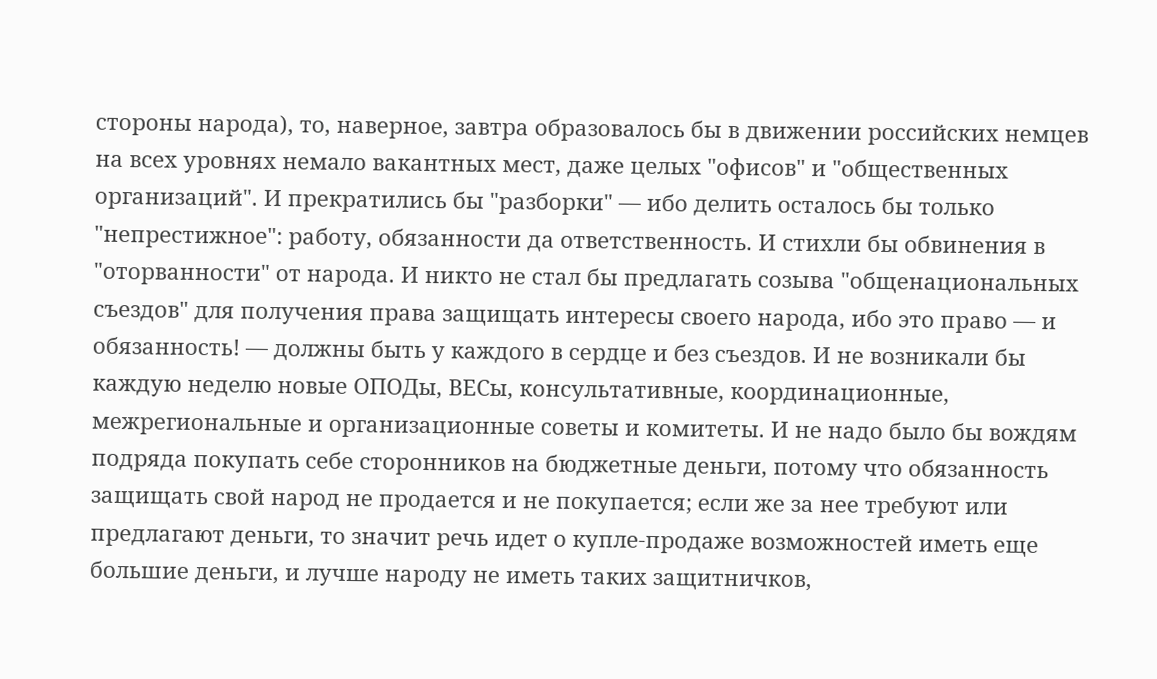стороны народа), то, наверное, завтра образовалось бы в движении российских немцев на всех уровнях немало вакантных мест, даже целых "офисов" и "общественных организаций". И прекратились бы "разборки" — ибо делить осталось бы только "непрестижное": работу, обязанности да ответственность. И стихли бы обвинения в "оторванности" от народа. И никто не стал бы предлагать созыва "общенациональных съездов" для получения права защищать интересы своего народа, ибо это право — и обязанность! — должны быть у каждого в сердце и без съездов. И не возникали бы каждую неделю новые ОПОДы, ВЕСы, консультативные, координационные, межрегиональные и организационные советы и комитеты. И не надо было бы вождям подряда покупать себе сторонников на бюджетные деньги, потому что обязанность защищать свой народ не продается и не покупается; если же за нее требуют или предлагают деньги, то значит речь идет о купле-продаже возможностей иметь еще большие деньги, и лучше народу не иметь таких защитничков,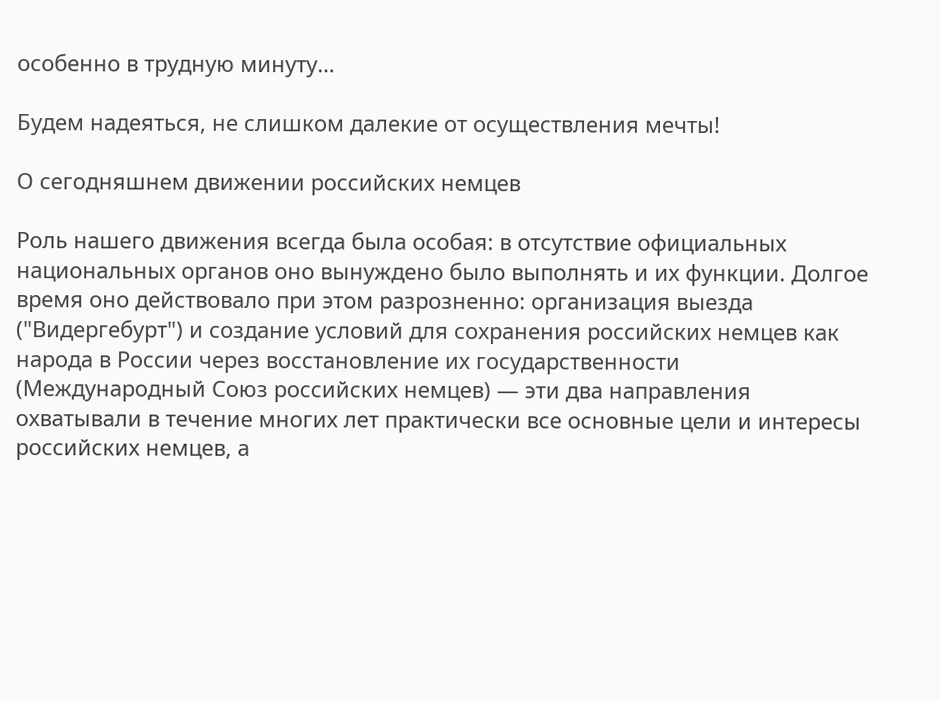особенно в трудную минуту…

Будем надеяться, не слишком далекие от осуществления мечты!

О сегодняшнем движении российских немцев

Роль нашего движения всегда была особая: в отсутствие официальных национальных органов оно вынуждено было выполнять и их функции. Долгое время оно действовало при этом разрозненно: организация выезда ("Видергебурт") и создание условий для сохранения российских немцев как народа в России через восстановление их государственности (Международный Союз российских немцев) — эти два направления охватывали в течение многих лет практически все основные цели и интересы российских немцев, а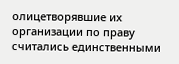олицетворявшие их организации по праву считались единственными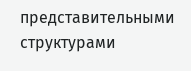представительными структурами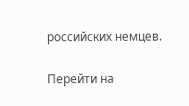российских немцев.

Перейти на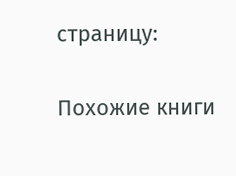страницу:

Похожие книги